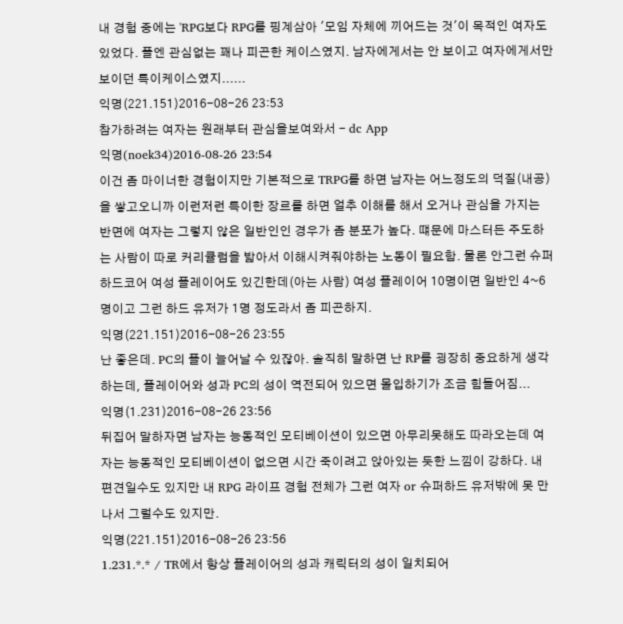내 경험 중에는 'RPG보다 RPG를 핑계삼아 '모임 자체에 끼어드는 것'이 목적인 여자도 있었다. 플엔 관심없는 꽤나 피곤한 케이스였지. 남자에게서는 안 보이고 여자에게서만 보이던 특이케이스였지......
익명(221.151)2016-08-26 23:53
참가하려는 여자는 원래부터 관심을보여와서 - dc App
익명(noek34)2016-08-26 23:54
이건 좀 마이너한 경험이지만 기본적으로 TRPG를 하면 남자는 어느정도의 덕질(내공)을 쌓고오니까 이런저런 특이한 장르를 하면 얼추 이해를 해서 오거나 관심을 가지는 반면에 여자는 그렇지 않은 일반인인 경우가 좀 분포가 높다. 떄문에 마스터든 주도하는 사람이 따로 커리큘럼을 밟아서 이해시켜줘야하는 노동이 필요함. 물론 안그런 슈퍼 하드코어 여성 플레이어도 있긴한데(아는 사람) 여성 플레이어 10명이면 일반인 4~6명이고 그런 하드 유저가 1명 정도라서 좀 피곤하지.
익명(221.151)2016-08-26 23:55
난 좋은데. PC의 플이 늘어날 수 있잖아. 솔직히 말하면 난 RP를 굉장히 중요하게 생각하는데, 플레이어와 성과 PC의 성이 역전되어 있으면 몰입하기가 조금 힘들어짐...
익명(1.231)2016-08-26 23:56
뒤집어 말하자면 남자는 능동적인 모티베이션이 있으면 아무리못해도 따라오는데 여자는 능동적인 모티베이션이 없으면 시간 죽이려고 앉아있는 듯한 느낌이 강하다. 내 편견일수도 있지만 내 RPG 라이프 경험 전체가 그런 여자 or 슈퍼하드 유저밖에 못 만나서 그럴수도 있지만.
익명(221.151)2016-08-26 23:56
1.231.*.* / TR에서 항상 플레이어의 성과 캐릭터의 성이 일치되어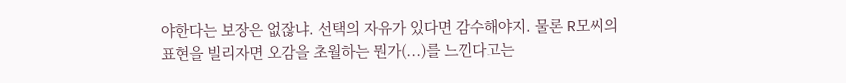야한다는 보장은 없잖냐. 선택의 자유가 있다면 감수해야지. 물론 R모씨의 표현을 빌리자면 오감을 초월하는 뭔가(...)를 느낀다고는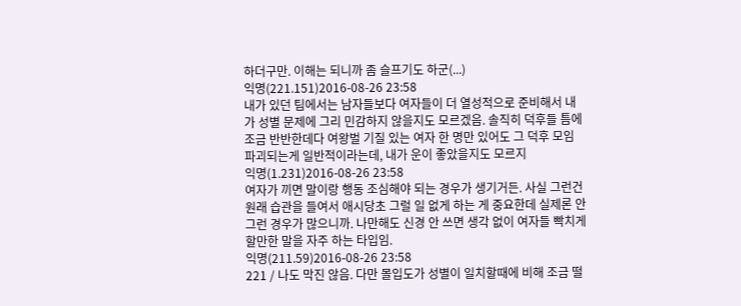하더구만. 이해는 되니까 좀 슬프기도 하군(...)
익명(221.151)2016-08-26 23:58
내가 있던 팀에서는 남자들보다 여자들이 더 열성적으로 준비해서 내가 성별 문제에 그리 민감하지 않을지도 모르겠음. 솔직히 덕후들 틈에 조금 반반한데다 여왕벌 기질 있는 여자 한 명만 있어도 그 덕후 모임 파괴되는게 일반적이라는데, 내가 운이 좋았을지도 모르지
익명(1.231)2016-08-26 23:58
여자가 끼면 말이랑 행동 조심해야 되는 경우가 생기거든. 사실 그런건 원래 습관을 들여서 애시당초 그럴 일 없게 하는 게 중요한데 실제론 안 그런 경우가 많으니까. 나만해도 신경 안 쓰면 생각 없이 여자들 빡치게 할만한 말을 자주 하는 타입임.
익명(211.59)2016-08-26 23:58
221 / 나도 막진 않음. 다만 몰입도가 성별이 일치할때에 비해 조금 떨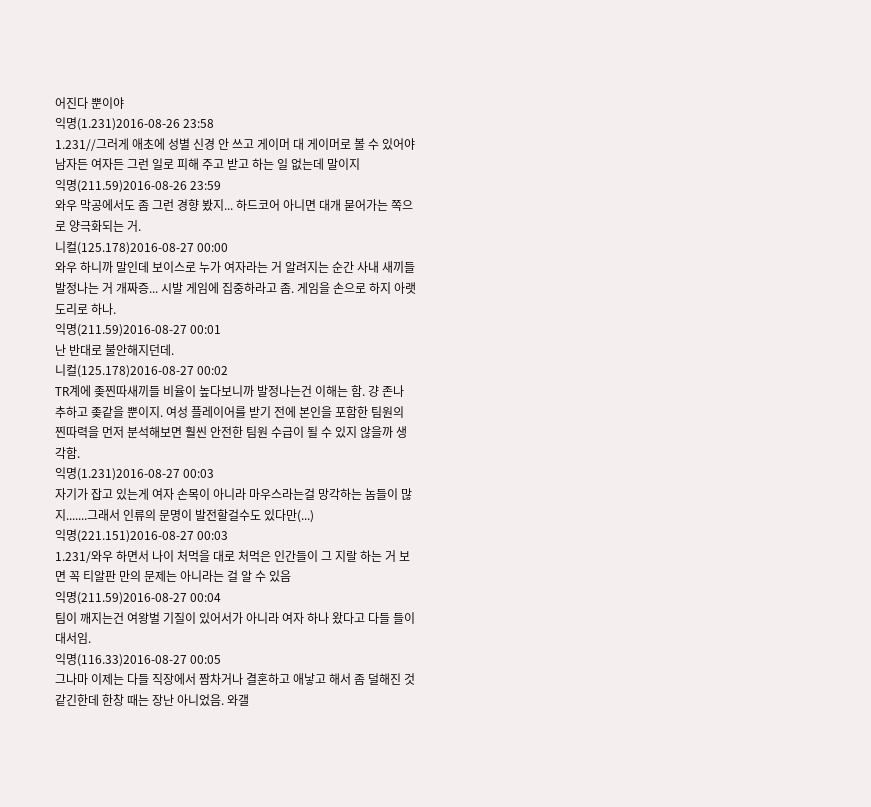어진다 뿐이야
익명(1.231)2016-08-26 23:58
1.231//그러게 애초에 성별 신경 안 쓰고 게이머 대 게이머로 볼 수 있어야 남자든 여자든 그런 일로 피해 주고 받고 하는 일 없는데 말이지
익명(211.59)2016-08-26 23:59
와우 막공에서도 좀 그런 경향 봤지... 하드코어 아니면 대개 묻어가는 쪽으로 양극화되는 거.
니컬(125.178)2016-08-27 00:00
와우 하니까 말인데 보이스로 누가 여자라는 거 알려지는 순간 사내 새끼들 발정나는 거 개짜증... 시발 게임에 집중하라고 좀. 게임을 손으로 하지 아랫도리로 하나.
익명(211.59)2016-08-27 00:01
난 반대로 불안해지던데.
니컬(125.178)2016-08-27 00:02
TR계에 좆찐따새끼들 비율이 높다보니까 발정나는건 이해는 함. 걍 존나 추하고 좆같을 뿐이지. 여성 플레이어를 받기 전에 본인을 포함한 팀원의 찐따력을 먼저 분석해보면 훨씬 안전한 팀원 수급이 될 수 있지 않을까 생각함.
익명(1.231)2016-08-27 00:03
자기가 잡고 있는게 여자 손목이 아니라 마우스라는걸 망각하는 놈들이 많지.......그래서 인류의 문명이 발전할걸수도 있다만(...)
익명(221.151)2016-08-27 00:03
1.231/와우 하면서 나이 처먹을 대로 처먹은 인간들이 그 지랄 하는 거 보면 꼭 티알판 만의 문제는 아니라는 걸 알 수 있음
익명(211.59)2016-08-27 00:04
팀이 깨지는건 여왕벌 기질이 있어서가 아니라 여자 하나 왔다고 다들 들이대서임.
익명(116.33)2016-08-27 00:05
그나마 이제는 다들 직장에서 짬차거나 결혼하고 애낳고 해서 좀 덜해진 것 같긴한데 한창 때는 장난 아니었음. 와갤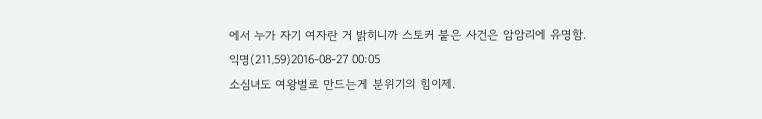에서 누가 자기 여자란 거 밝히니까 스토커 붙은 사건은 암암리에 유명함.
익명(211.59)2016-08-27 00:05
소심녀도 여왕벌로 만드는게 분위기의 힘이제.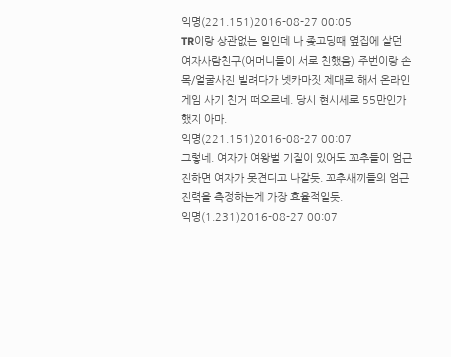익명(221.151)2016-08-27 00:05
TR이랑 상관없는 일인데 나 좆고딩때 옆집에 살던 여자사람친구(어머니들이 서로 친했음) 주번이랑 손목/얼굴사진 빌려다가 넷카마짓 제대로 해서 온라인 게임 사기 친거 떠오르네. 당시 현시세로 55만인가 했지 아마.
익명(221.151)2016-08-27 00:07
그렇네. 여자가 여왕벌 기질이 있어도 꼬추들이 엄근진하면 여자가 못견디고 나갈듯. 꼬추새끼들의 엄근진력을 측정하는게 가장 효율적일듯.
익명(1.231)2016-08-27 00:07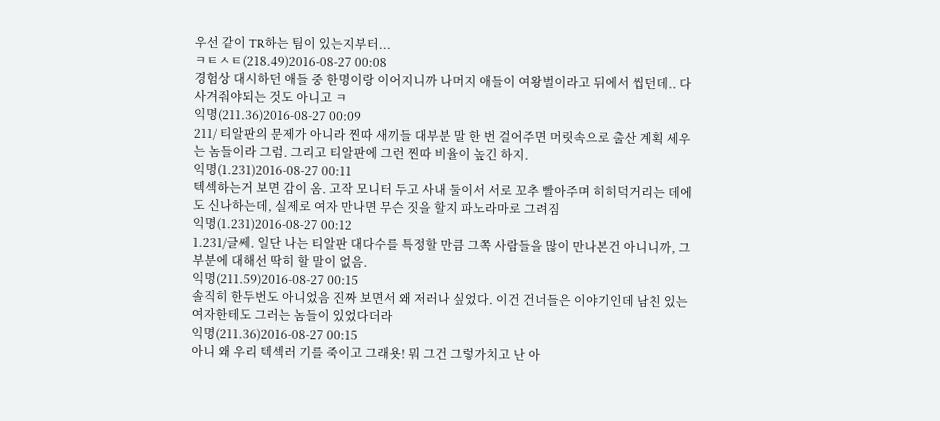우선 같이 TR하는 팀이 있는지부터...
ㅋㅌㅅㅌ(218.49)2016-08-27 00:08
경험상 대시하던 애들 중 한명이랑 이어지니까 나머지 애들이 여왕벌이라고 뒤에서 씹던데.. 다 사겨줘야되는 것도 아니고 ㅋ
익명(211.36)2016-08-27 00:09
211/ 티알판의 문제가 아니라 찐따 새끼들 대부분 말 한 번 걸어주면 머릿속으로 출산 계획 세우는 놈들이라 그럼. 그리고 티알판에 그런 찐따 비율이 높긴 하지.
익명(1.231)2016-08-27 00:11
텍섹하는거 보면 감이 옴. 고작 모니터 두고 사내 둘이서 서로 꼬추 빨아주며 히히덕거리는 데에도 신나하는데, 실제로 여자 만나면 무슨 짓을 할지 파노라마로 그려짐
익명(1.231)2016-08-27 00:12
1.231/글쎄. 일단 나는 티알판 대다수를 특정할 만큼 그쪽 사람들을 많이 만나본건 아니니까, 그 부분에 대해선 딱히 할 말이 없음.
익명(211.59)2016-08-27 00:15
솔직히 한두번도 아니었음 진짜 보면서 왜 저러나 싶었다. 이건 건너들은 이야기인데 남친 있는 여자한테도 그러는 놈들이 있었다더라
익명(211.36)2016-08-27 00:15
아니 왜 우리 텍섹러 기를 죽이고 그래욧! 뭐 그건 그렇가치고 난 아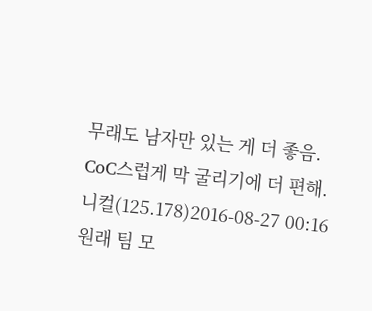무래도 남자만 있는 게 더 좋음. CoC스럽게 막 굴리기에 더 편해.
니컬(125.178)2016-08-27 00:16
원래 팀 모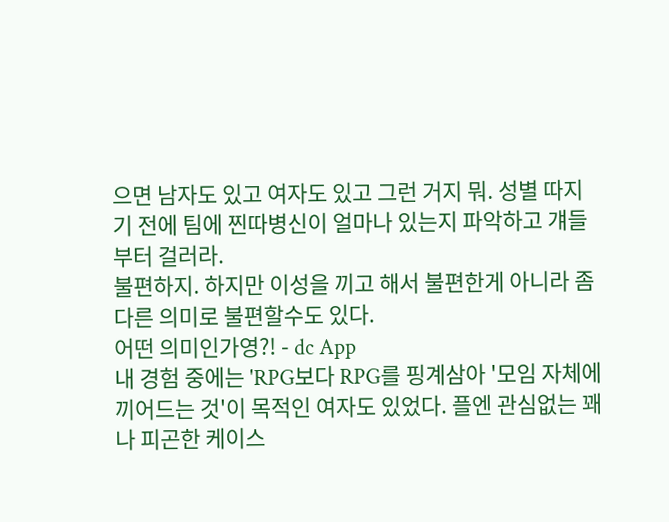으면 남자도 있고 여자도 있고 그런 거지 뭐. 성별 따지기 전에 팀에 찐따병신이 얼마나 있는지 파악하고 걔들부터 걸러라.
불편하지. 하지만 이성을 끼고 해서 불편한게 아니라 좀 다른 의미로 불편할수도 있다.
어떤 의미인가영?! - dc App
내 경험 중에는 'RPG보다 RPG를 핑계삼아 '모임 자체에 끼어드는 것'이 목적인 여자도 있었다. 플엔 관심없는 꽤나 피곤한 케이스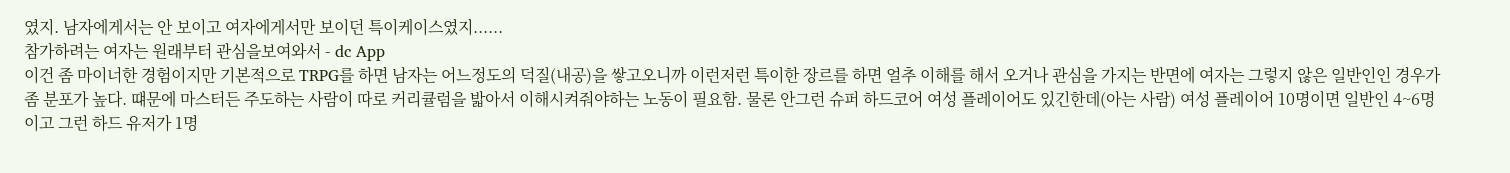였지. 남자에게서는 안 보이고 여자에게서만 보이던 특이케이스였지......
참가하려는 여자는 원래부터 관심을보여와서 - dc App
이건 좀 마이너한 경험이지만 기본적으로 TRPG를 하면 남자는 어느정도의 덕질(내공)을 쌓고오니까 이런저런 특이한 장르를 하면 얼추 이해를 해서 오거나 관심을 가지는 반면에 여자는 그렇지 않은 일반인인 경우가 좀 분포가 높다. 떄문에 마스터든 주도하는 사람이 따로 커리큘럼을 밟아서 이해시켜줘야하는 노동이 필요함. 물론 안그런 슈퍼 하드코어 여성 플레이어도 있긴한데(아는 사람) 여성 플레이어 10명이면 일반인 4~6명이고 그런 하드 유저가 1명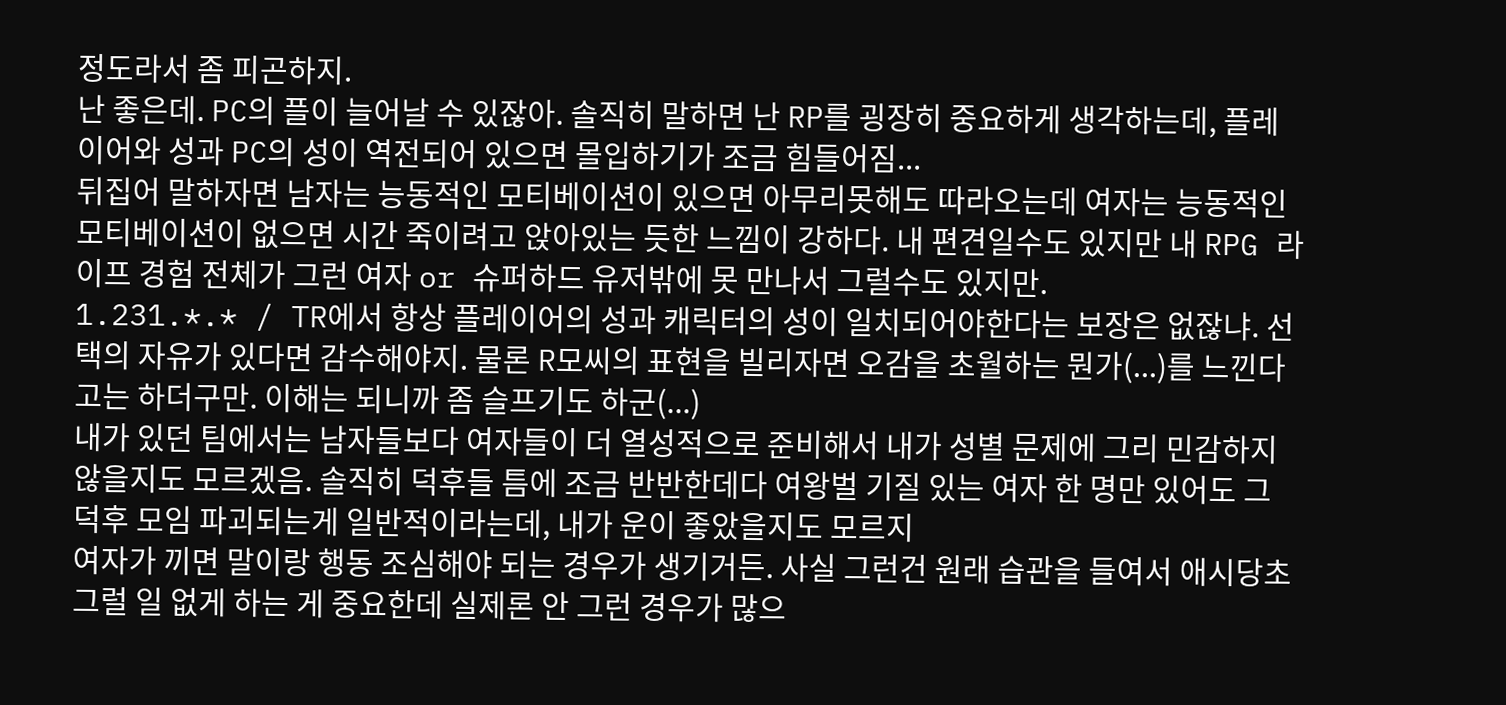정도라서 좀 피곤하지.
난 좋은데. PC의 플이 늘어날 수 있잖아. 솔직히 말하면 난 RP를 굉장히 중요하게 생각하는데, 플레이어와 성과 PC의 성이 역전되어 있으면 몰입하기가 조금 힘들어짐...
뒤집어 말하자면 남자는 능동적인 모티베이션이 있으면 아무리못해도 따라오는데 여자는 능동적인 모티베이션이 없으면 시간 죽이려고 앉아있는 듯한 느낌이 강하다. 내 편견일수도 있지만 내 RPG 라이프 경험 전체가 그런 여자 or 슈퍼하드 유저밖에 못 만나서 그럴수도 있지만.
1.231.*.* / TR에서 항상 플레이어의 성과 캐릭터의 성이 일치되어야한다는 보장은 없잖냐. 선택의 자유가 있다면 감수해야지. 물론 R모씨의 표현을 빌리자면 오감을 초월하는 뭔가(...)를 느낀다고는 하더구만. 이해는 되니까 좀 슬프기도 하군(...)
내가 있던 팀에서는 남자들보다 여자들이 더 열성적으로 준비해서 내가 성별 문제에 그리 민감하지 않을지도 모르겠음. 솔직히 덕후들 틈에 조금 반반한데다 여왕벌 기질 있는 여자 한 명만 있어도 그 덕후 모임 파괴되는게 일반적이라는데, 내가 운이 좋았을지도 모르지
여자가 끼면 말이랑 행동 조심해야 되는 경우가 생기거든. 사실 그런건 원래 습관을 들여서 애시당초 그럴 일 없게 하는 게 중요한데 실제론 안 그런 경우가 많으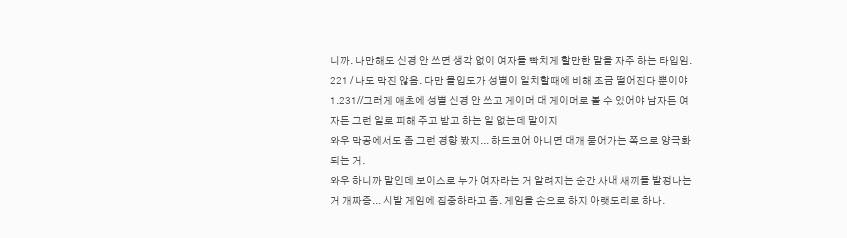니까. 나만해도 신경 안 쓰면 생각 없이 여자들 빡치게 할만한 말을 자주 하는 타입임.
221 / 나도 막진 않음. 다만 몰입도가 성별이 일치할때에 비해 조금 떨어진다 뿐이야
1.231//그러게 애초에 성별 신경 안 쓰고 게이머 대 게이머로 볼 수 있어야 남자든 여자든 그런 일로 피해 주고 받고 하는 일 없는데 말이지
와우 막공에서도 좀 그런 경향 봤지... 하드코어 아니면 대개 묻어가는 쪽으로 양극화되는 거.
와우 하니까 말인데 보이스로 누가 여자라는 거 알려지는 순간 사내 새끼들 발정나는 거 개짜증... 시발 게임에 집중하라고 좀. 게임을 손으로 하지 아랫도리로 하나.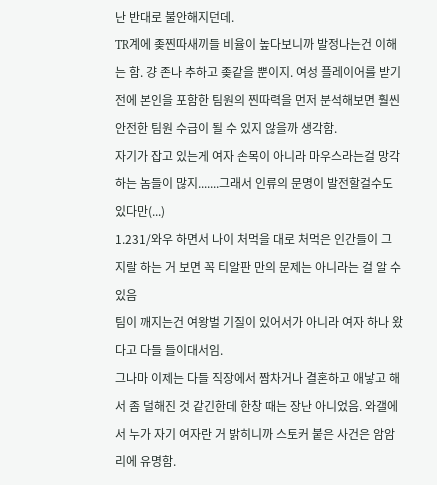난 반대로 불안해지던데.
TR계에 좆찐따새끼들 비율이 높다보니까 발정나는건 이해는 함. 걍 존나 추하고 좆같을 뿐이지. 여성 플레이어를 받기 전에 본인을 포함한 팀원의 찐따력을 먼저 분석해보면 훨씬 안전한 팀원 수급이 될 수 있지 않을까 생각함.
자기가 잡고 있는게 여자 손목이 아니라 마우스라는걸 망각하는 놈들이 많지.......그래서 인류의 문명이 발전할걸수도 있다만(...)
1.231/와우 하면서 나이 처먹을 대로 처먹은 인간들이 그 지랄 하는 거 보면 꼭 티알판 만의 문제는 아니라는 걸 알 수 있음
팀이 깨지는건 여왕벌 기질이 있어서가 아니라 여자 하나 왔다고 다들 들이대서임.
그나마 이제는 다들 직장에서 짬차거나 결혼하고 애낳고 해서 좀 덜해진 것 같긴한데 한창 때는 장난 아니었음. 와갤에서 누가 자기 여자란 거 밝히니까 스토커 붙은 사건은 암암리에 유명함.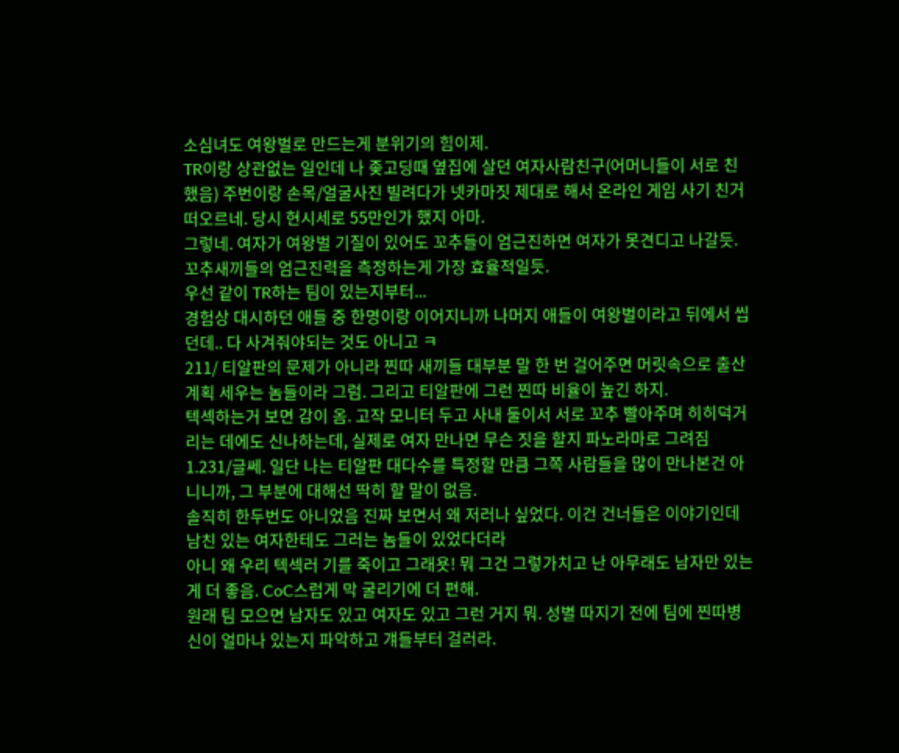소심녀도 여왕벌로 만드는게 분위기의 힘이제.
TR이랑 상관없는 일인데 나 좆고딩때 옆집에 살던 여자사람친구(어머니들이 서로 친했음) 주번이랑 손목/얼굴사진 빌려다가 넷카마짓 제대로 해서 온라인 게임 사기 친거 떠오르네. 당시 현시세로 55만인가 했지 아마.
그렇네. 여자가 여왕벌 기질이 있어도 꼬추들이 엄근진하면 여자가 못견디고 나갈듯. 꼬추새끼들의 엄근진력을 측정하는게 가장 효율적일듯.
우선 같이 TR하는 팀이 있는지부터...
경험상 대시하던 애들 중 한명이랑 이어지니까 나머지 애들이 여왕벌이라고 뒤에서 씹던데.. 다 사겨줘야되는 것도 아니고 ㅋ
211/ 티알판의 문제가 아니라 찐따 새끼들 대부분 말 한 번 걸어주면 머릿속으로 출산 계획 세우는 놈들이라 그럼. 그리고 티알판에 그런 찐따 비율이 높긴 하지.
텍섹하는거 보면 감이 옴. 고작 모니터 두고 사내 둘이서 서로 꼬추 빨아주며 히히덕거리는 데에도 신나하는데, 실제로 여자 만나면 무슨 짓을 할지 파노라마로 그려짐
1.231/글쎄. 일단 나는 티알판 대다수를 특정할 만큼 그쪽 사람들을 많이 만나본건 아니니까, 그 부분에 대해선 딱히 할 말이 없음.
솔직히 한두번도 아니었음 진짜 보면서 왜 저러나 싶었다. 이건 건너들은 이야기인데 남친 있는 여자한테도 그러는 놈들이 있었다더라
아니 왜 우리 텍섹러 기를 죽이고 그래욧! 뭐 그건 그렇가치고 난 아무래도 남자만 있는 게 더 좋음. CoC스럽게 막 굴리기에 더 편해.
원래 팀 모으면 남자도 있고 여자도 있고 그런 거지 뭐. 성별 따지기 전에 팀에 찐따병신이 얼마나 있는지 파악하고 걔들부터 걸러라.